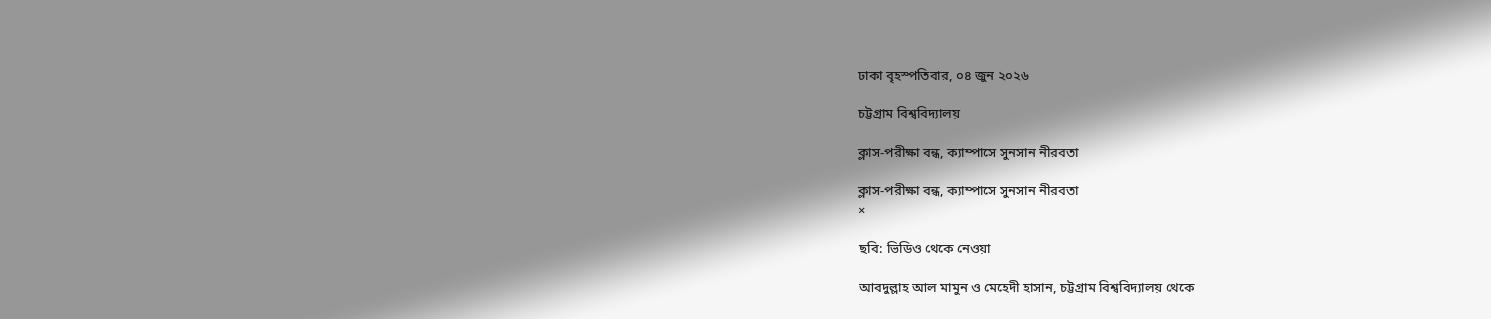ঢাকা বৃহস্পতিবার, ০৪ জুন ২০২৬

চট্টগ্রাম বিশ্ববিদ্যালয়

ক্লাস-পরীক্ষা বন্ধ, ক্যাম্পাসে সুনসান নীরবতা

ক্লাস-পরীক্ষা বন্ধ, ক্যাম্পাসে সুনসান নীরবতা
×

ছবি: ভিডিও থেকে নেওয়া

আবদুল্লাহ আল মামুন ও মেহেদী হাসান, চট্টগ্রাম বিশ্ববিদ্যালয় থেকে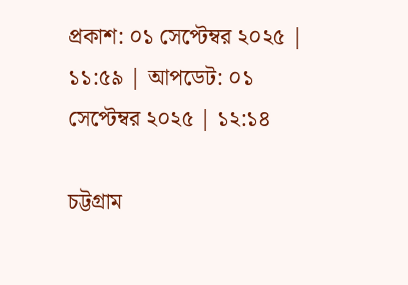প্রকাশ: ০১ সেপ্টেম্বর ২০২৫ | ১১:৫৯ | আপডেট: ০১ সেপ্টেম্বর ২০২৫ | ১২:১৪

চট্টগ্রাম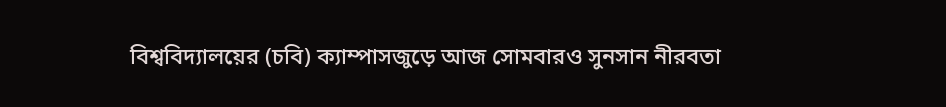বিশ্ববিদ্যালয়ের (চবি) ক্যাম্পাসজুড়ে আজ সোমবারও সুনসান নীরবতা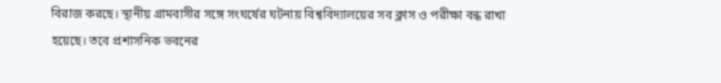বিরাজ করছে। স্থানীয় গ্রামবাসীর সঙ্গে সংঘর্ষের ঘটনায় বিশ্ববিদ্যালয়ের সব ক্লাস ও পরীক্ষা বন্ধ রাখা হয়েছে। তবে প্রশাসনিক ভবনের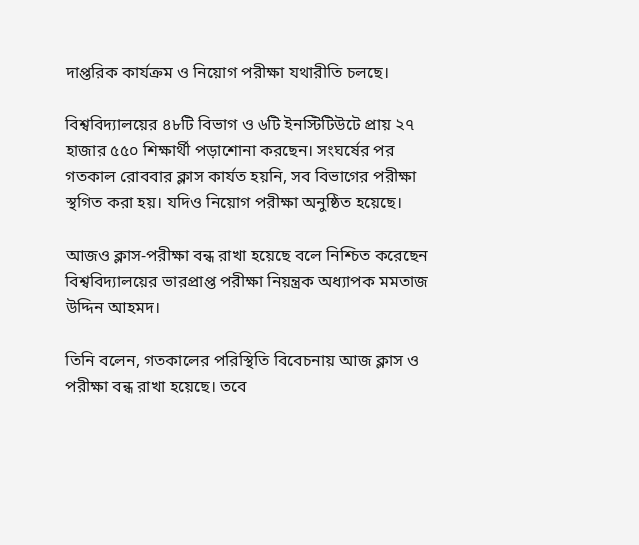দাপ্তরিক কার্যক্রম ও নিয়োগ পরীক্ষা যথারীতি চলছে।

বিশ্ববিদ্যালয়ের ৪৮টি বিভাগ ও ৬টি ইনস্টিটিউটে প্রায় ২৭ হাজার ৫৫০ শিক্ষার্থী পড়াশোনা করছেন। সংঘর্ষের পর গতকাল রোববার ক্লাস কার্যত হয়নি, সব বিভাগের পরীক্ষা স্থগিত করা হয়। যদিও নিয়োগ পরীক্ষা অনুষ্ঠিত হয়েছে।

আজও ক্লাস-পরীক্ষা বন্ধ রাখা হয়েছে বলে নিশ্চিত করেছেন বিশ্ববিদ্যালয়ের ভারপ্রাপ্ত পরীক্ষা নিয়ন্ত্রক অধ্যাপক মমতাজ উদ্দিন আহমদ।

তিনি বলেন, গতকালের পরিস্থিতি বিবেচনায় আজ ক্লাস ও পরীক্ষা বন্ধ রাখা হয়েছে। তবে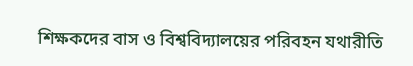শিক্ষকদের বাস ও বিশ্ববিদ্যালয়ের পরিবহন যথারীতি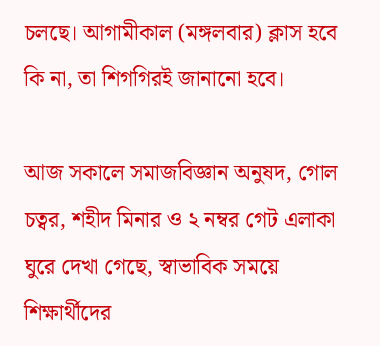চলছে। আগামীকাল (মঙ্গলবার) ক্লাস হবে কি না, তা শিগগিরই জানানো হবে।

আজ সকালে সমাজবিজ্ঞান অনুষদ, গোল চত্বর, শহীদ মিনার ও ২ নম্বর গেট এলাকা ঘুরে দেখা গেছে, স্বাভাবিক সময়ে শিক্ষার্থীদের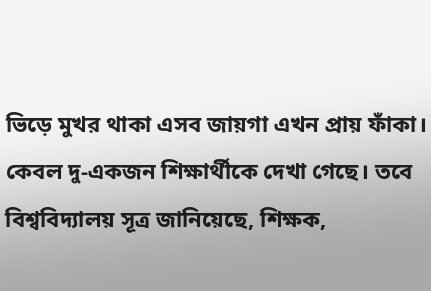ভিড়ে মুখর থাকা এসব জায়গা এখন প্রায় ফাঁকা। কেবল দু-একজন শিক্ষার্থীকে দেখা গেছে। তবে বিশ্ববিদ্যালয় সূত্র জানিয়েছে, শিক্ষক,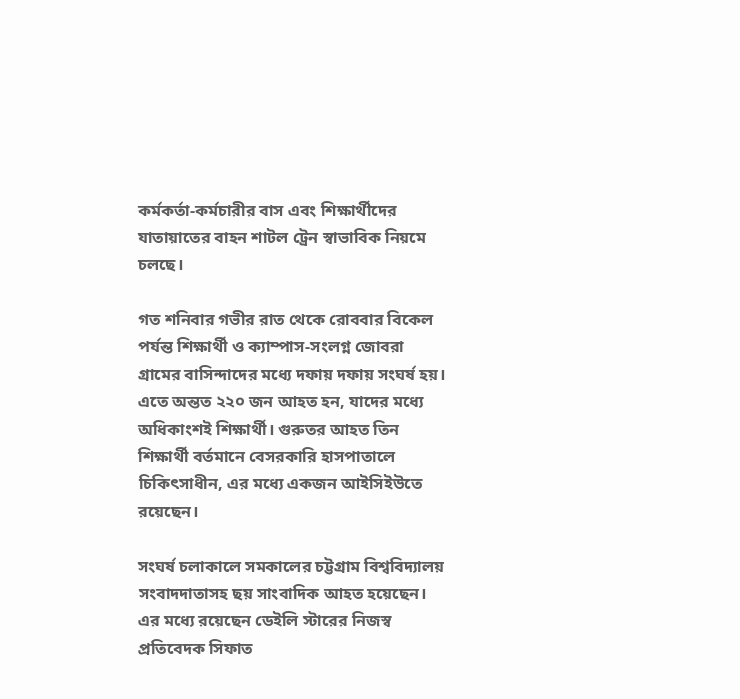কর্মকর্তা-কর্মচারীর বাস এবং শিক্ষার্থীদের যাতায়াতের বাহন শাটল ট্রেন স্বাভাবিক নিয়মে চলছে।

গত শনিবার গভীর রাত থেকে রোববার বিকেল পর্যন্ত শিক্ষার্থী ও ক্যাম্পাস-সংলগ্ন জোবরা গ্রামের বাসিন্দাদের মধ্যে দফায় দফায় সংঘর্ষ হয়। এতে অন্তত ২২০ জন আহত হন, যাদের মধ্যে অধিকাংশই শিক্ষার্থী। গুরুতর আহত তিন শিক্ষার্থী বর্তমানে বেসরকারি হাসপাতালে চিকিৎসাধীন, এর মধ্যে একজন আইসিইউতে রয়েছেন।

সংঘর্ষ চলাকালে সমকালের চট্টগ্রাম বিশ্ববিদ্যালয় সংবাদদাতাসহ ছয় সাংবাদিক আহত হয়েছেন। এর মধ্যে রয়েছেন ডেইলি স্টারের নিজস্ব প্রতিবেদক সিফাত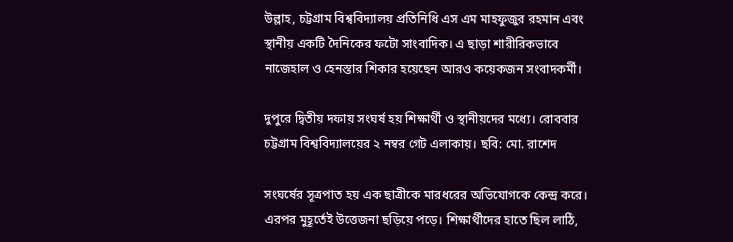উল্লাহ, চট্টগ্রাম বিশ্ববিদ্যালয় প্রতিনিধি এস এম মাহফুজুর রহমান এবং স্থানীয় একটি দৈনিকের ফটো সাংবাদিক। এ ছাড়া শারীরিকভাবে নাজেহাল ও হেনস্তার শিকার হয়েছেন আরও কয়েকজন সংবাদকর্মী।

দুপুরে দ্বিতীয় দফায় সংঘর্ষ হয় শিক্ষার্থী ও স্থানীয়দের মধ্যে। রোববার চট্টগ্রাম বিশ্ববিদ্যালয়ের ২ নম্বর গেট এলাকায়। ছবি: মো. রাশেদ

সংঘর্ষের সূত্রপাত হয় এক ছাত্রীকে মারধরের অভিযোগকে কেন্দ্র করে। এরপর মুহূর্তেই উত্তেজনা ছড়িয়ে পড়ে। শিক্ষার্থীদের হাতে ছিল লাঠি,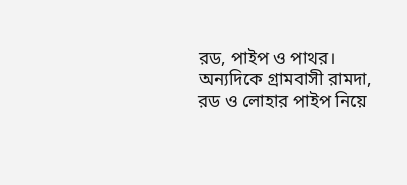রড, পাইপ ও পাথর। অন্যদিকে গ্রামবাসী রামদা, রড ও লোহার পাইপ নিয়ে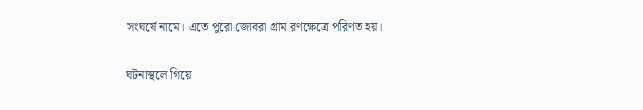সংঘর্ষে নামে। এতে পুরো জোবরা গ্রাম রণক্ষেত্রে পরিণত হয়।

ঘটনাস্থলে গিয়ে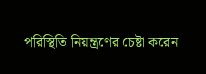পরিস্থিতি নিয়ন্ত্রণের চেষ্টা করেন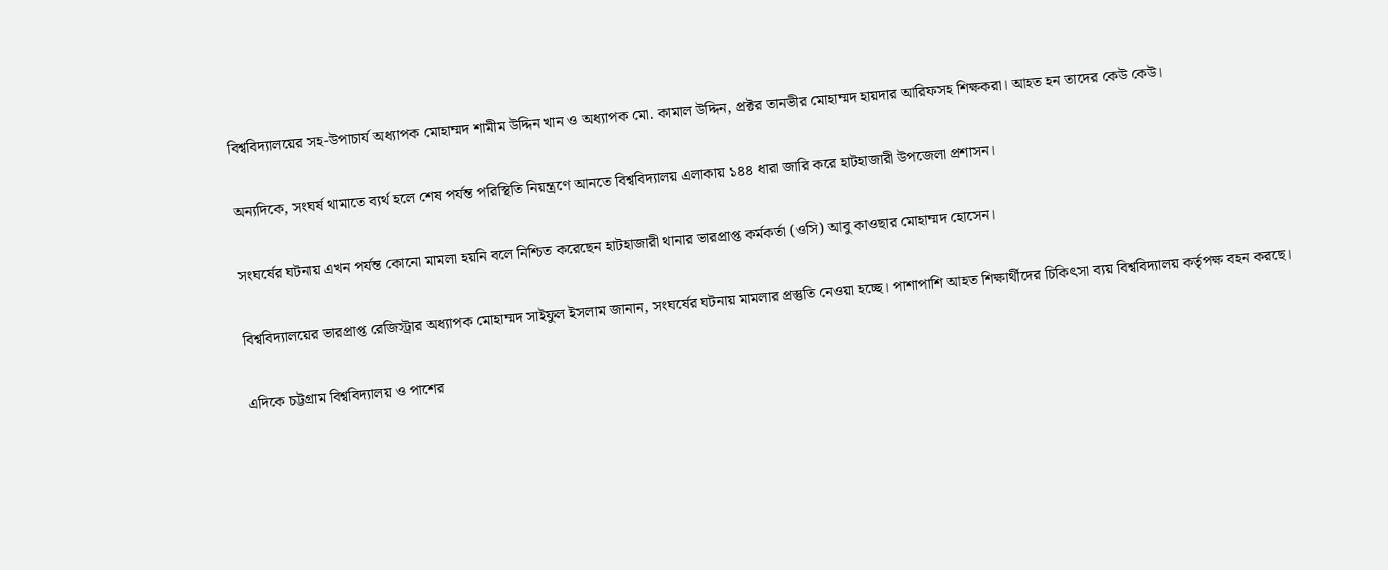বিশ্ববিদ্যালয়ের সহ-উপাচার্য অধ্যাপক মোহাম্মদ শামীম উদ্দিন খান ও অধ্যাপক মো. কামাল উদ্দিন, প্রক্টর তানভীর মোহাম্মদ হায়দার আরিফসহ শিক্ষকরা। আহত হন তাদের কেউ কেউ।

অন্যদিকে, সংঘর্ষ থামাতে ব্যর্থ হলে শেষ পর্যন্ত পরিস্থিতি নিয়ন্ত্রণে আনতে বিশ্ববিদ্যালয় এলাকায় ১৪৪ ধারা জারি করে হাটহাজারী উপজেলা প্রশাসন।

সংঘর্ষের ঘটনায় এখন পর্যন্ত কোনো মামলা হয়নি বলে নিশ্চিত করেছেন হাটহাজারী থানার ভারপ্রাপ্ত কর্মকর্তা (ওসি) আবু কাওছার মোহাম্মদ হোসেন।

বিশ্ববিদ্যালয়ের ভারপ্রাপ্ত রেজিস্ট্রার অধ্যাপক মোহাম্মদ সাইফুল ইসলাম জানান, সংঘর্ষের ঘটনায় মামলার প্রস্তুতি নেওয়া হচ্ছে। পাশাপাশি আহত শিক্ষার্থীদের চিকিৎসা ব্যয় বিশ্ববিদ্যালয় কর্তৃপক্ষ বহন করছে।

এদিকে চট্টগ্রাম বিশ্ববিদ্যালয় ও পাশের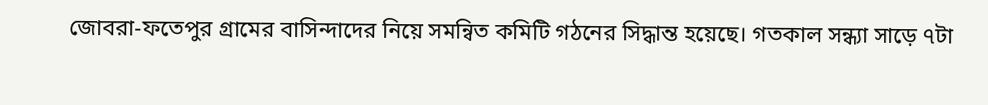জোবরা-ফতেপুর গ্রামের বাসিন্দাদের নিয়ে সমন্বিত কমিটি গঠনের সিদ্ধান্ত হয়েছে। গতকাল সন্ধ্যা সাড়ে ৭টা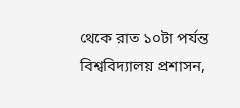থেকে রাত ১০টা পর্যন্ত বিশ্ববিদ্যালয় প্রশাসন,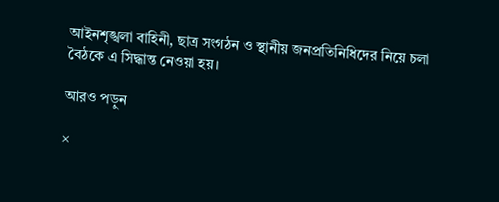আইনশৃঙ্খলা বাহিনী, ছাত্র সংগঠন ও স্থানীয় জনপ্রতিনিধিদের নিয়ে চলা বৈঠকে এ সিদ্ধান্ত নেওয়া হয়।

আরও পড়ুন

×